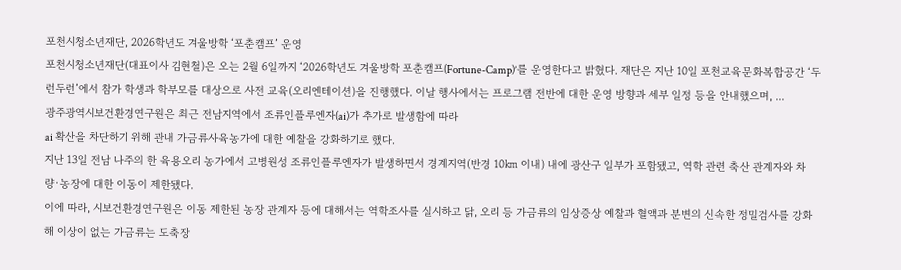포천시청소년재단, 2026학년도 겨울방학 ‘포춘캠프’ 운영
포천시청소년재단(대표이사 김현철)은 오는 2월 6일까지 ‘2026학년도 겨울방학 포춘캠프(Fortune-Camp)’를 운영한다고 밝혔다. 재단은 지난 10일 포천교육문화복합공간 ‘두런두런’에서 참가 학생과 학부모를 대상으로 사전 교육(오리엔테이션)을 진행했다. 이날 행사에서는 프로그램 전반에 대한 운영 방향과 세부 일정 등을 안내했으며, ...
광주광역시보건환경연구원은 최근 전남지역에서 조류인플루엔자(ai)가 추가로 발생함에 따라
ai 확산을 차단하기 위해 관내 가금류사육농가에 대한 예찰을 강화하기로 했다.
지난 13일 전남 나주의 한 육용오리 농가에서 고병원성 조류인플루엔자가 발생하면서 경계지역(반경 10㎞ 이내) 내에 광산구 일부가 포함됐고, 역학 관련 축산 관계자와 차량·농장에 대한 이동이 제한됐다.
이에 따라, 시보건환경연구원은 이동 제한된 농장 관계자 등에 대해서는 역학조사를 실시하고 닭, 오리 등 가금류의 임상증상 예찰과 혈액과 분변의 신속한 정밀검사를 강화해 이상이 없는 가금류는 도축장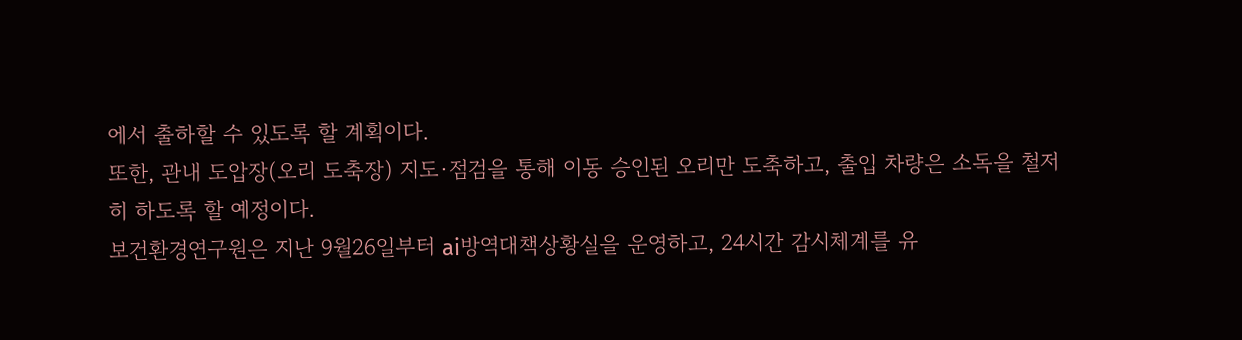에서 출하할 수 있도록 할 계획이다.
또한, 관내 도압장(오리 도축장) 지도·점검을 통해 이동 승인된 오리만 도축하고, 출입 차량은 소독을 철저히 하도록 할 예정이다.
보건환경연구원은 지난 9월26일부터 ai방역대책상황실을 운영하고, 24시간 감시체계를 유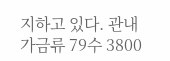지하고 있다. 관내 가금류 79수 3800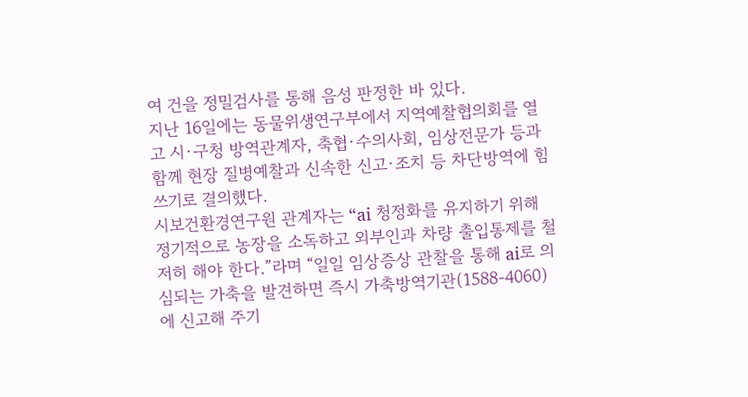여 건을 정밀검사를 통해 음성 판정한 바 있다.
지난 16일에는 동물위생연구부에서 지역예찰협의회를 열고 시·구청 방역관계자, 축협·수의사회, 임상전문가 등과 함께 현장 질병예찰과 신속한 신고·조치 등 차단방역에 힘쓰기로 결의했다.
시보건환경연구원 관계자는 “ai 청정화를 유지하기 위해 정기적으로 농장을 소독하고 외부인과 차량 출입통제를 철저히 해야 한다.”라며 “일일 임상증상 관찰을 통해 ai로 의심되는 가축을 발견하면 즉시 가축방역기관(1588-4060)에 신고해 주기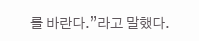를 바란다.”라고 말했다.